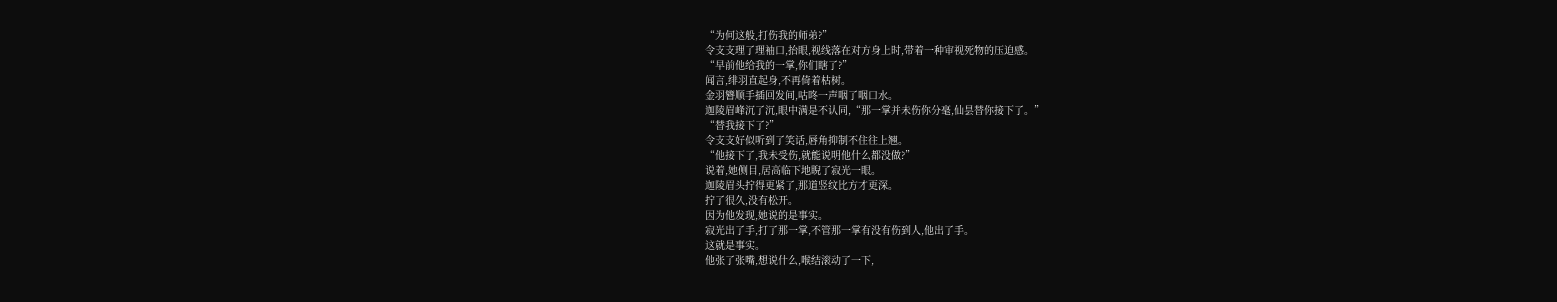“为何这般,打伤我的师弟?”
令支支理了理袖口,抬眼,视线落在对方身上时,带着一种审视死物的压迫感。
“早前他给我的一掌,你们瞎了?”
闻言,绯羽直起身,不再倚着枯树。
金羽簪顺手插回发间,咕咚一声咽了咽口水。
迦陵眉峰沉了沉,眼中满是不认同,“那一掌并未伤你分毫,仙昙替你接下了。”
“替我接下了?”
令支支好似听到了笑话,唇角抑制不住往上翘。
“他接下了,我未受伤,就能说明他什么都没做?”
说着,她侧目,居高临下地睨了寂光一眼。
迦陵眉头拧得更紧了,那道竖纹比方才更深。
拧了很久,没有松开。
因为他发现,她说的是事实。
寂光出了手,打了那一掌,不管那一掌有没有伤到人,他出了手。
这就是事实。
他张了张嘴,想说什么,喉结滚动了一下,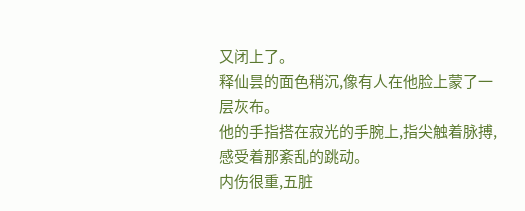又闭上了。
释仙昙的面色稍沉,像有人在他脸上蒙了一层灰布。
他的手指搭在寂光的手腕上,指尖触着脉搏,感受着那紊乱的跳动。
内伤很重,五脏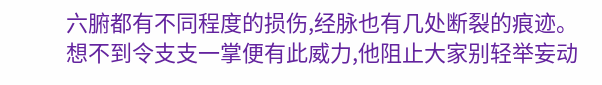六腑都有不同程度的损伤,经脉也有几处断裂的痕迹。
想不到令支支一掌便有此威力,他阻止大家别轻举妄动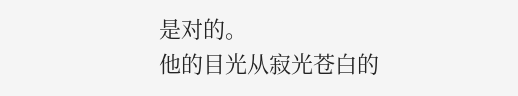是对的。
他的目光从寂光苍白的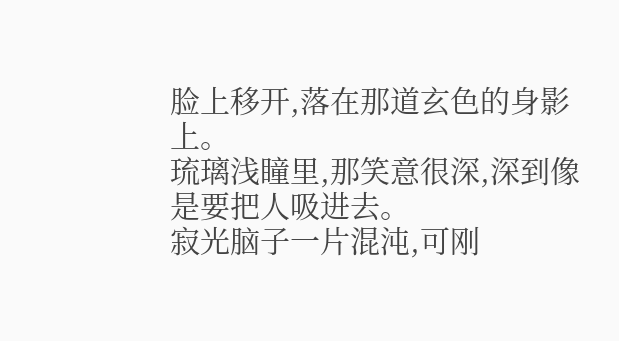脸上移开,落在那道玄色的身影上。
琉璃浅瞳里,那笑意很深,深到像是要把人吸进去。
寂光脑子一片混沌,可刚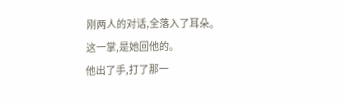刚两人的对话,全落入了耳朵。
这一掌,是她回他的。
他出了手,打了那一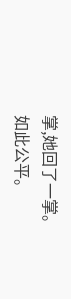掌,她回了一掌。
如此公平。